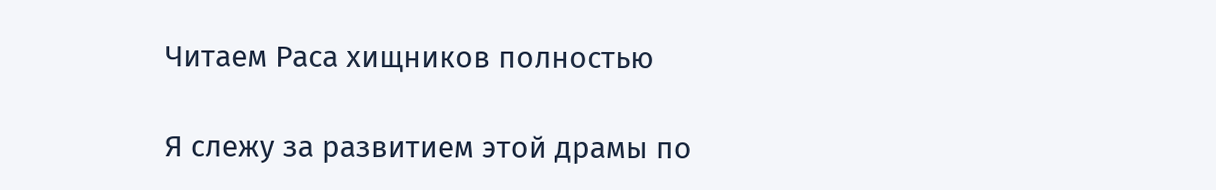Читаем Раса хищников полностью

Я слежу за развитием этой драмы по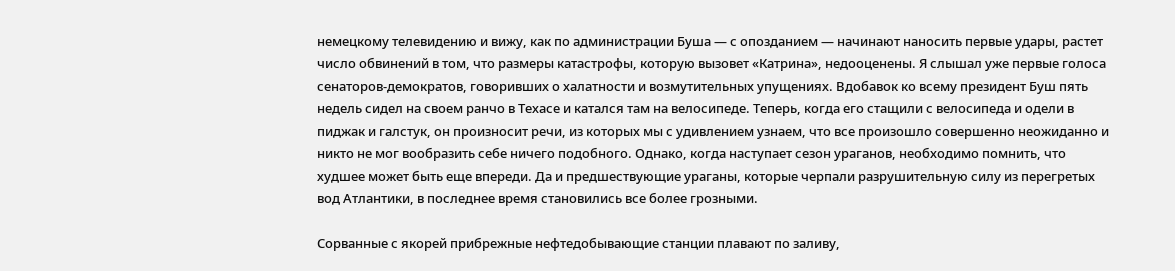немецкому телевидению и вижу, как по администрации Буша — с опозданием — начинают наносить первые удары, растет число обвинений в том, что размеры катастрофы, которую вызовет «Катрина», недооценены. Я слышал уже первые голоса сенаторов-демократов, говоривших о халатности и возмутительных упущениях. Вдобавок ко всему президент Буш пять недель сидел на своем ранчо в Техасе и катался там на велосипеде. Теперь, когда его стащили с велосипеда и одели в пиджак и галстук, он произносит речи, из которых мы с удивлением узнаем, что все произошло совершенно неожиданно и никто не мог вообразить себе ничего подобного. Однако, когда наступает сезон ураганов, необходимо помнить, что худшее может быть еще впереди. Да и предшествующие ураганы, которые черпали разрушительную силу из перегретых вод Атлантики, в последнее время становились все более грозными.

Сорванные с якорей прибрежные нефтедобывающие станции плавают по заливу,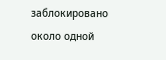заблокировано около одной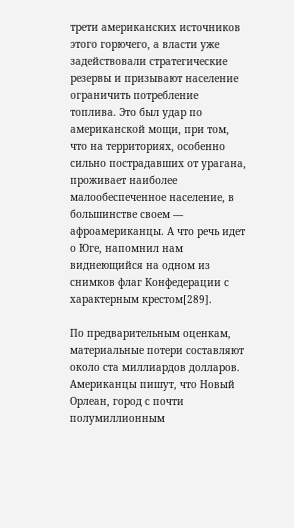трети американских источников этого горючего, а власти уже задействовали стратегические резервы и призывают население ограничить потребление топлива. Это был удар по американской мощи, при том, что на территориях, особенно сильно пострадавших от урагана, проживает наиболее малообеспеченное население, в большинстве своем — афроамериканцы. А что речь идет о Юге, напомнил нам виднеющийся на одном из снимков флаг Конфедерации с характерным крестом[289].

По предварительным оценкам, материальные потери составляют около ста миллиардов долларов. Американцы пишут, что Новый Орлеан, город с почти полумиллионным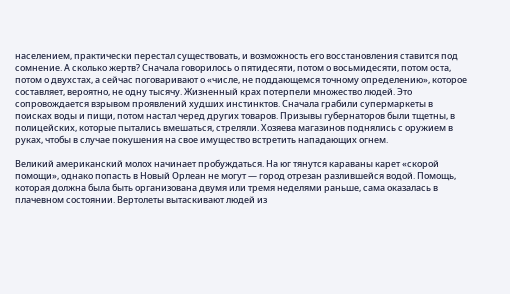населением, практически перестал существовать, и возможность его восстановления ставится под сомнение. А сколько жертв? Сначала говорилось о пятидесяти, потом о восьмидесяти, потом оста, потом о двухстах, а сейчас поговаривают о «числе, не поддающемся точному определению», которое составляет, вероятно, не одну тысячу. Жизненный крах потерпели множество людей. Это сопровождается взрывом проявлений худших инстинктов. Сначала грабили супермаркеты в поисках воды и пищи, потом настал черед других товаров. Призывы губернаторов были тщетны, в полицейских, которые пытались вмешаться, стреляли. Хозяева магазинов поднялись с оружием в руках, чтобы в случае покушения на свое имущество встретить нападающих огнем.

Великий американский молох начинает пробуждаться. На юг тянутся караваны карет «скорой помощи», однако попасть в Новый Орлеан не могут — город отрезан разлившейся водой. Помощь, которая должна была быть организована двумя или тремя неделями раньше, сама оказалась в плачевном состоянии. Вертолеты вытаскивают людей из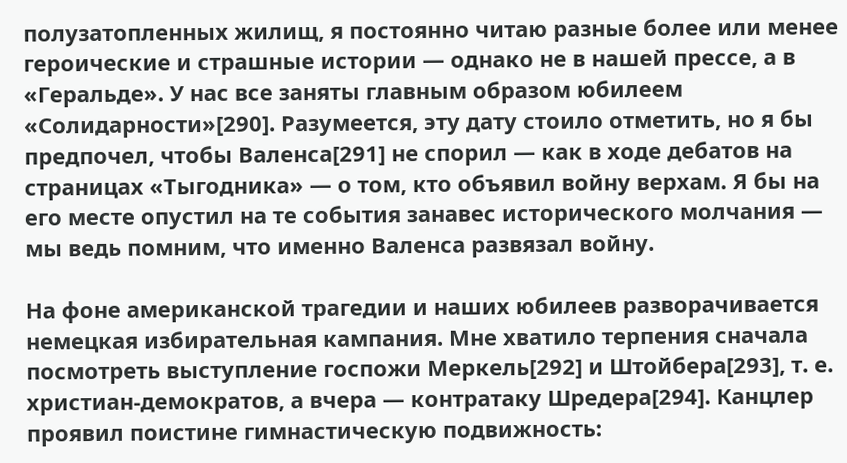полузатопленных жилищ, я постоянно читаю разные более или менее героические и страшные истории — однако не в нашей прессе, а в «Геральде». У нас все заняты главным образом юбилеем «Солидарности»[290]. Разумеется, эту дату стоило отметить, но я бы предпочел, чтобы Валенса[291] не спорил — как в ходе дебатов на страницах «Тыгодника» — о том, кто объявил войну верхам. Я бы на его месте опустил на те события занавес исторического молчания — мы ведь помним, что именно Валенса развязал войну.

На фоне американской трагедии и наших юбилеев разворачивается немецкая избирательная кампания. Мне хватило терпения сначала посмотреть выступление госпожи Меркель[292] и Штойбера[293], т. е. христиан-демократов, а вчера — контратаку Шредера[294]. Канцлер проявил поистине гимнастическую подвижность: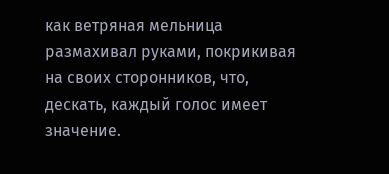как ветряная мельница размахивал руками, покрикивая на своих сторонников, что, дескать, каждый голос имеет значение.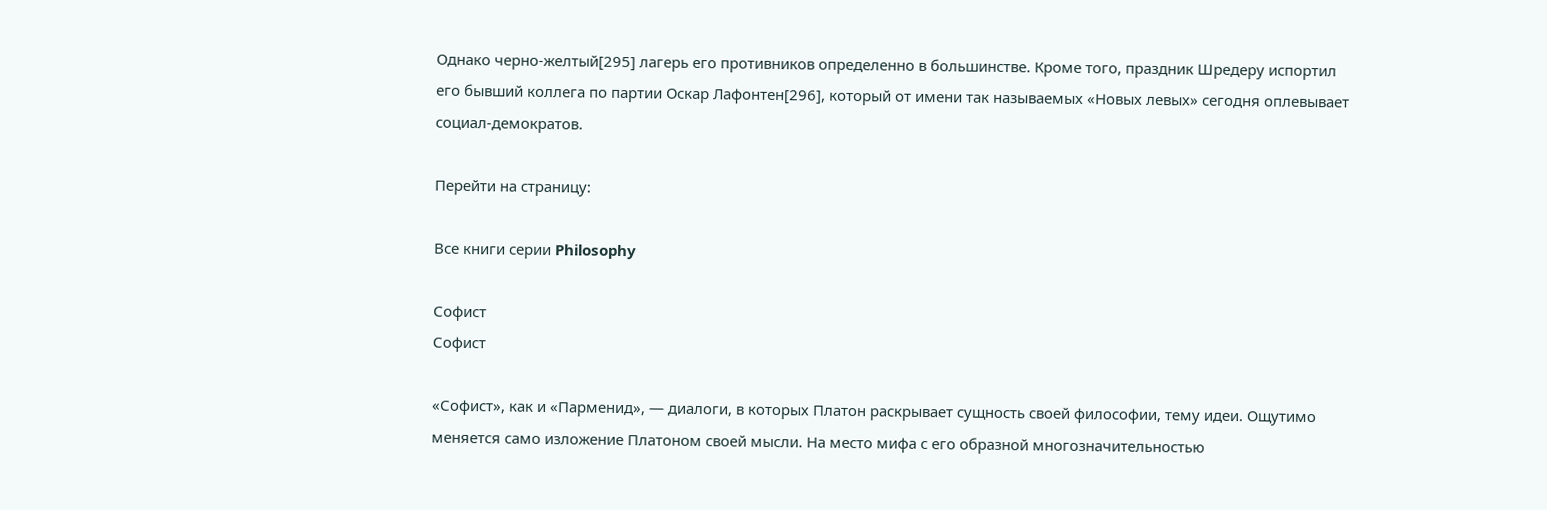Однако черно-желтый[295] лагерь его противников определенно в большинстве. Кроме того, праздник Шредеру испортил его бывший коллега по партии Оскар Лафонтен[296], который от имени так называемых «Новых левых» сегодня оплевывает социал-демократов.

Перейти на страницу:

Все книги серии Philosophy

Софист
Софист

«Софист», как и «Парменид», — диалоги, в которых Платон раскрывает сущность своей философии, тему идеи. Ощутимо меняется само изложение Платоном своей мысли. На место мифа с его образной многозначительностью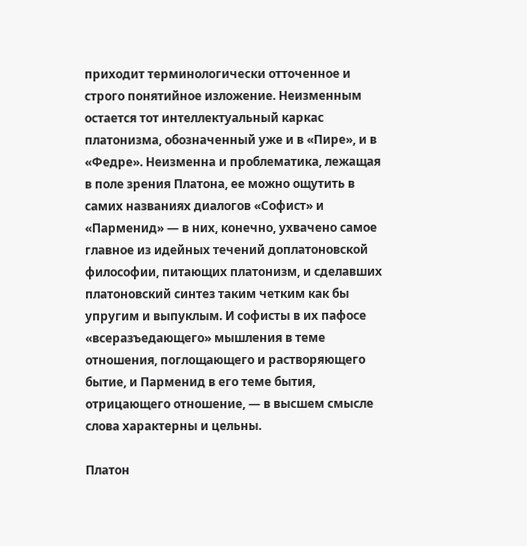приходит терминологически отточенное и строго понятийное изложение. Неизменным остается тот интеллектуальный каркас платонизма, обозначенный уже и в «Пире», и в «Федре». Неизменна и проблематика, лежащая в поле зрения Платона, ее можно ощутить в самих названиях диалогов «Софист» и «Парменид» — в них, конечно, ухвачено самое главное из идейных течений доплатоновской философии, питающих платонизм, и сделавших платоновский синтез таким четким как бы упругим и выпуклым. И софисты в их пафосе «всеразъедающего» мышления в теме отношения, поглощающего и растворяющего бытие, и Парменид в его теме бытия, отрицающего отношение, — в высшем смысле слова характерны и цельны.

Платон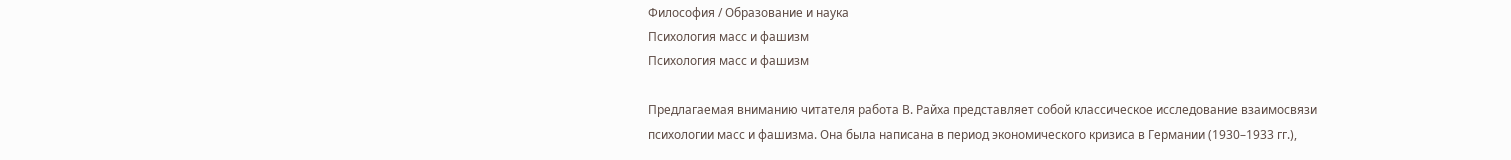Философия / Образование и наука
Психология масс и фашизм
Психология масс и фашизм

Предлагаемая вниманию читателя работа В. Paйxa представляет собой классическое исследование взаимосвязи психологии масс и фашизма. Она была написана в период экономического кризиса в Германии (1930–1933 гг.),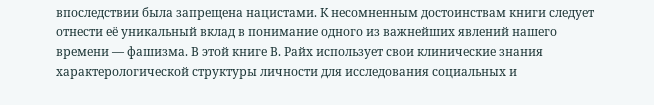впоследствии была запрещена нацистами. К несомненным достоинствам книги следует отнести её уникальный вклад в понимание одного из важнейших явлений нашего времени — фашизма. В этой книге В. Райх использует свои клинические знания характерологической структуры личности для исследования социальных и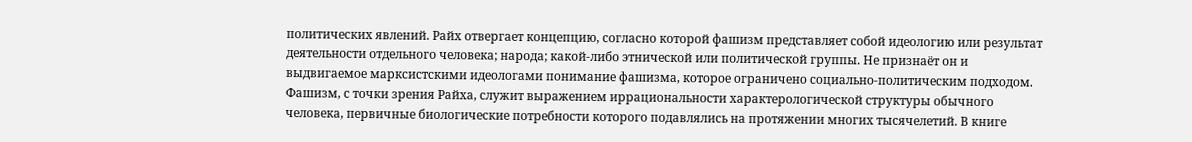политических явлений. Райх отвергает концепцию, согласно которой фашизм представляет собой идеологию или результат деятельности отдельного человека; народа; какой-либо этнической или политической группы. Не признаёт он и выдвигаемое марксистскими идеологами понимание фашизма, которое ограничено социально-политическим подходом. Фашизм, с точки зрения Райха, служит выражением иррациональности характерологической структуры обычного человека, первичные биологические потребности которого подавлялись на протяжении многих тысячелетий. В книге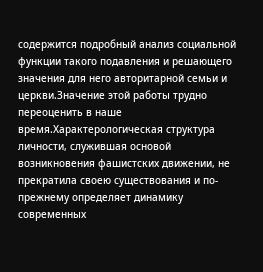содержится подробный анализ социальной функции такого подавления и решающего значения для него авторитарной семьи и церкви.Значение этой работы трудно переоценить в наше время.Характерологическая структура личности, служившая основой возникновения фашистских движении, не прекратила своею существования и по-прежнему определяет динамику современных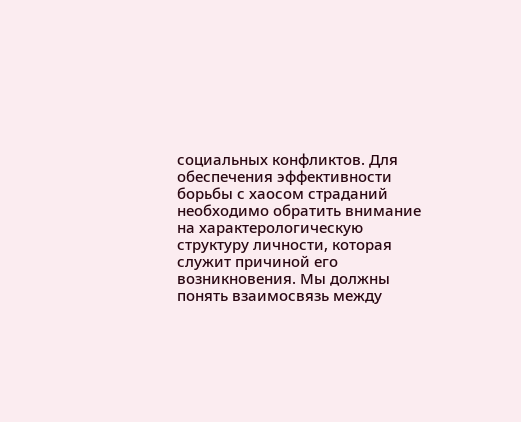социальных конфликтов. Для обеспечения эффективности борьбы с хаосом страданий необходимо обратить внимание на характерологическую структуру личности, которая служит причиной его возникновения. Мы должны понять взаимосвязь между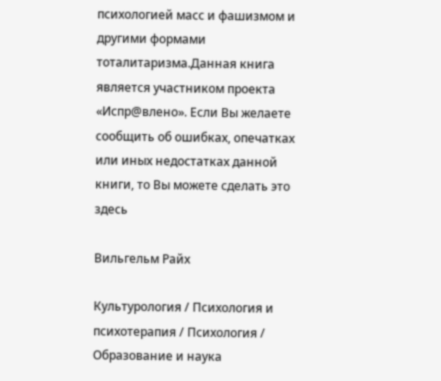психологией масс и фашизмом и другими формами тоталитаризма.Данная книга является участником проекта «Испр@влено». Если Вы желаете сообщить об ошибках, опечатках или иных недостатках данной книги, то Вы можете сделать это здесь

Вильгельм Райх

Культурология / Психология и психотерапия / Психология / Образование и наука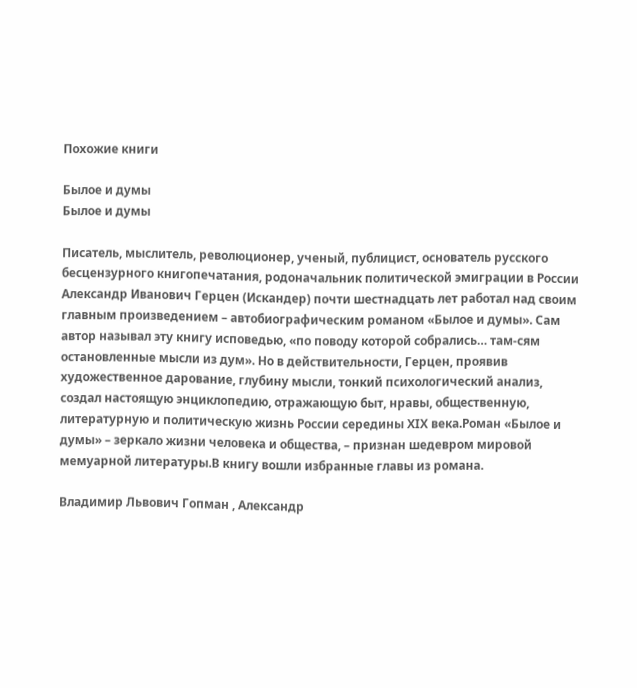Похожие книги

Былое и думы
Былое и думы

Писатель, мыслитель, революционер, ученый, публицист, основатель русского бесцензурного книгопечатания, родоначальник политической эмиграции в России Александр Иванович Герцен (Искандер) почти шестнадцать лет работал над своим главным произведением – автобиографическим романом «Былое и думы». Сам автор называл эту книгу исповедью, «по поводу которой собрались… там-сям остановленные мысли из дум». Но в действительности, Герцен, проявив художественное дарование, глубину мысли, тонкий психологический анализ, создал настоящую энциклопедию, отражающую быт, нравы, общественную, литературную и политическую жизнь России середины ХIХ века.Роман «Былое и думы» – зеркало жизни человека и общества, – признан шедевром мировой мемуарной литературы.В книгу вошли избранные главы из романа.

Владимир Львович Гопман , Александр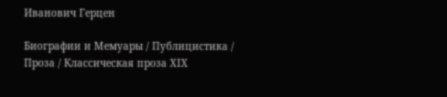Иванович Герцен

Биографии и Мемуары / Публицистика / Проза / Классическая проза ХIX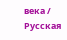века / Русская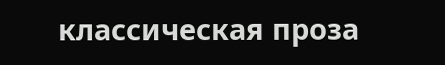классическая проза